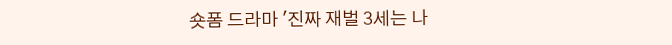숏폼 드라마 '진짜 재벌 3세는 나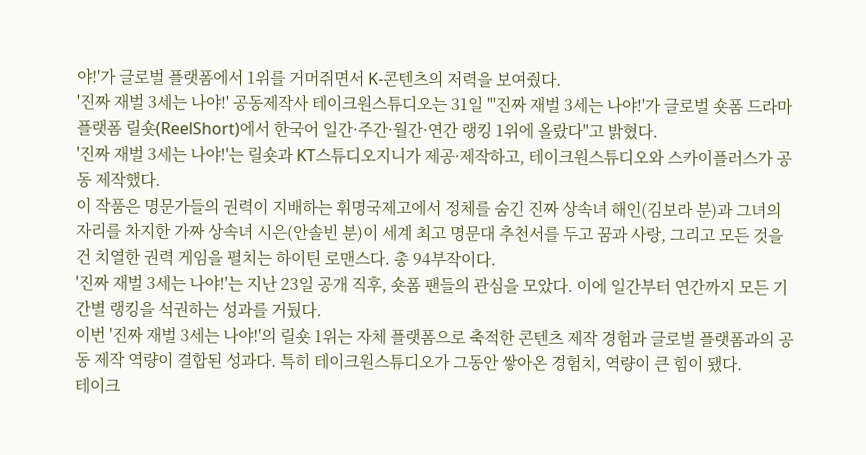야!'가 글로벌 플랫폼에서 1위를 거머쥐면서 K-콘텐츠의 저력을 보여줬다.
'진짜 재벌 3세는 나야!' 공동제작사 테이크원스튜디오는 31일 "'진짜 재벌 3세는 나야!'가 글로벌 숏폼 드라마 플랫폼 릴숏(ReelShort)에서 한국어 일간·주간·월간·연간 랭킹 1위에 올랐다"고 밝혔다.
'진짜 재벌 3세는 나야!'는 릴숏과 KT스튜디오지니가 제공·제작하고, 테이크원스튜디오와 스카이플러스가 공동 제작했다.
이 작품은 명문가들의 권력이 지배하는 휘명국제고에서 정체를 숨긴 진짜 상속녀 해인(김보라 분)과 그녀의 자리를 차지한 가짜 상속녀 시은(안솔빈 분)이 세계 최고 명문대 추천서를 두고 꿈과 사랑, 그리고 모든 것을 건 치열한 권력 게임을 펼치는 하이틴 로맨스다. 총 94부작이다.
'진짜 재벌 3세는 나야!'는 지난 23일 공개 직후, 숏폼 팬들의 관심을 모았다. 이에 일간부터 연간까지 모든 기간별 랭킹을 석권하는 성과를 거뒀다.
이번 '진짜 재벌 3세는 나야!'의 릴숏 1위는 자체 플랫폼으로 축적한 콘텐츠 제작 경험과 글로벌 플랫폼과의 공동 제작 역량이 결합된 성과다. 특히 테이크원스튜디오가 그동안 쌓아온 경험치, 역량이 큰 힘이 됐다.
테이크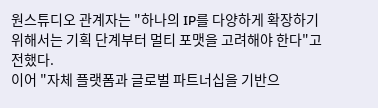원스튜디오 관계자는 "하나의 IP를 다양하게 확장하기 위해서는 기획 단계부터 멀티 포맷을 고려해야 한다"고 전했다.
이어 "자체 플랫폼과 글로벌 파트너십을 기반으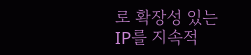로 확장성 있는 IP를 지속적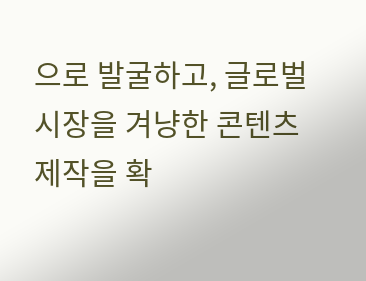으로 발굴하고, 글로벌 시장을 겨냥한 콘텐츠 제작을 확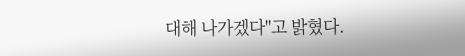대해 나가겠다"고 밝혔다.